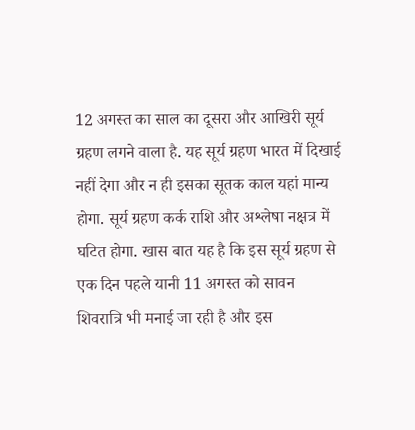12 अगस्त का साल का दूसरा और आखिरी सूर्य ग्रहण लगने वाला है. यह सूर्य ग्रहण भारत में दिखाई नहीं देगा और न ही इसका सूतक काल यहां मान्य होगा. सूर्य ग्रहण कर्क राशि और अश्लेषा नक्षत्र में घटित होगा. खास बात यह है कि इस सूर्य ग्रहण से एक दिन पहले यानी 11 अगस्त को सावन शिवरात्रि भी मनाई जा रही है और इस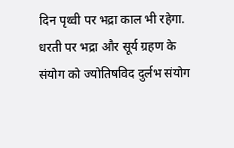दिन पृथ्वी पर भद्रा काल भी रहेगा. धरती पर भद्रा और सूर्य ग्रहण के संयोग को ज्योतिषविद दुर्लभ संयोग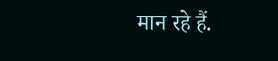मान रहे हैं.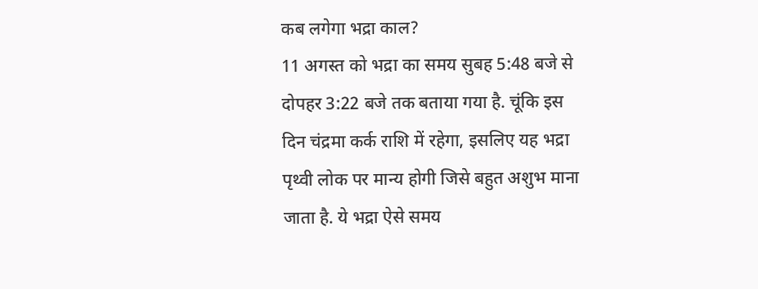कब लगेगा भद्रा काल?
11 अगस्त को भद्रा का समय सुबह 5:48 बजे से दोपहर 3:22 बजे तक बताया गया है. चूंकि इस दिन चंद्रमा कर्क राशि में रहेगा, इसलिए यह भद्रा पृथ्वी लोक पर मान्य होगी जिसे बहुत अशुभ माना जाता है. ये भद्रा ऐसे समय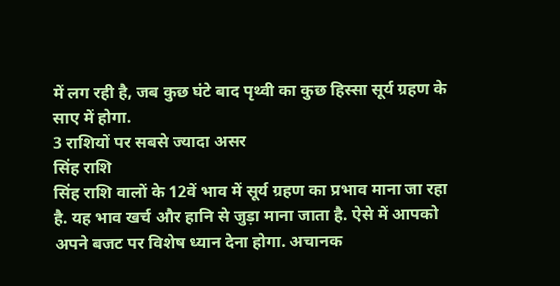में लग रही है, जब कुछ घंटे बाद पृथ्वी का कुछ हिस्सा सूर्य ग्रहण के साए में होगा.
3 राशियों पर सबसे ज्यादा असर
सिंह राशि
सिंह राशि वालों के 12वें भाव में सूर्य ग्रहण का प्रभाव माना जा रहा है. यह भाव खर्च और हानि से जुड़ा माना जाता है. ऐसे में आपको अपने बजट पर विशेष ध्यान देना होगा. अचानक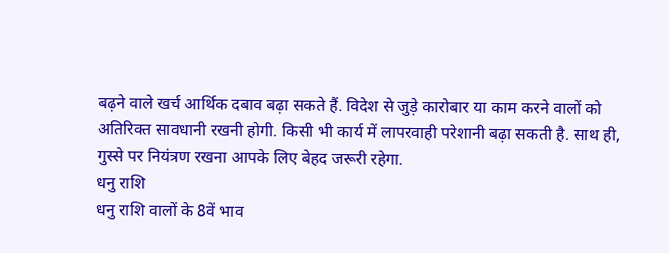बढ़ने वाले खर्च आर्थिक दबाव बढ़ा सकते हैं. विदेश से जुड़े कारोबार या काम करने वालों को अतिरिक्त सावधानी रखनी होगी. किसी भी कार्य में लापरवाही परेशानी बढ़ा सकती है. साथ ही, गुस्से पर नियंत्रण रखना आपके लिए बेहद जरूरी रहेगा.
धनु राशि
धनु राशि वालों के 8वें भाव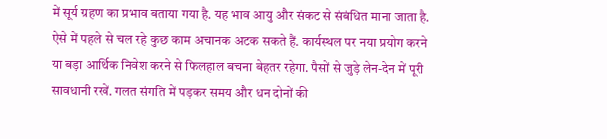में सूर्य ग्रहण का प्रभाव बताया गया है. यह भाव आयु और संकट से संबंधित माना जाता है. ऐसे में पहले से चल रहे कुछ काम अचानक अटक सकते हैं. कार्यस्थल पर नया प्रयोग करने या बड़ा आर्थिक निवेश करने से फिलहाल बचना बेहतर रहेगा. पैसों से जुड़े लेन-देन में पूरी सावधानी रखें. गलत संगति में पड़कर समय और धन दोनों की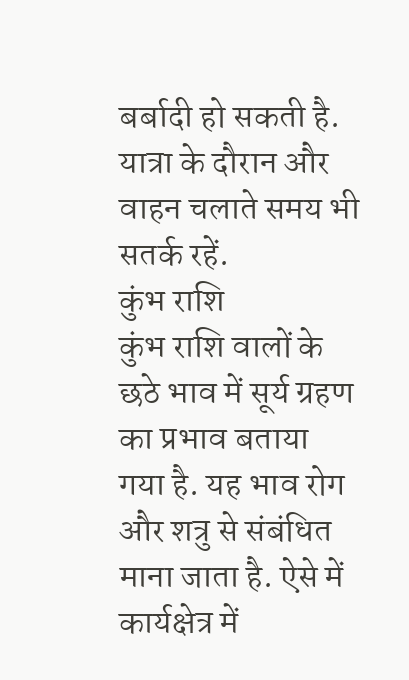बर्बादी हो सकती है. यात्रा के दौरान और वाहन चलाते समय भी सतर्क रहें.
कुंभ राशि
कुंभ राशि वालों के छठे भाव में सूर्य ग्रहण का प्रभाव बताया गया है. यह भाव रोग और शत्रु से संबंधित माना जाता है. ऐसे में कार्यक्षेत्र में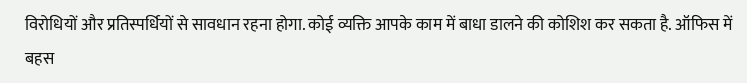विरोधियों और प्रतिस्पर्धियों से सावधान रहना होगा. कोई व्यक्ति आपके काम में बाधा डालने की कोशिश कर सकता है. ऑफिस में बहस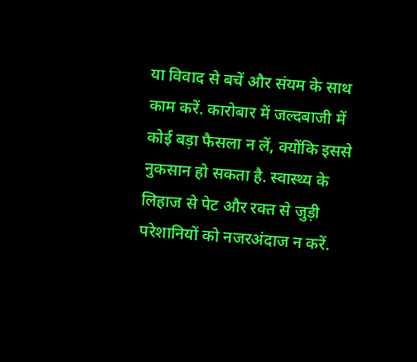या विवाद से बचें और संयम के साथ काम करें. कारोबार में जल्दबाजी में कोई बड़ा फैसला न लें, क्योंकि इससे नुकसान हो सकता है. स्वास्थ्य के लिहाज से पेट और रक्त से जुड़ी परेशानियों को नजरअंदाज न करें.